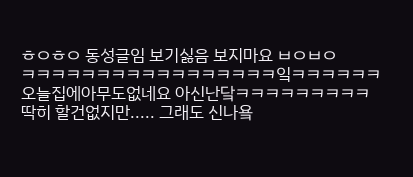ㅎㅇㅎㅇ 동성글임 보기싫음 보지마요 ㅂㅇㅂㅇ
ㅋㅋㅋㅋㅋㅋㅋㅋㅋㅋㅋㅋㅋㅋㅋㅋㅋ잌ㅋㅋㅋㅋㅋㅋ오늘집에아무도없네요 아신난닼ㅋㅋㅋㅋㅋㅋㅋㅋㅋ 딱히 할건없지만..... 그래도 신나욬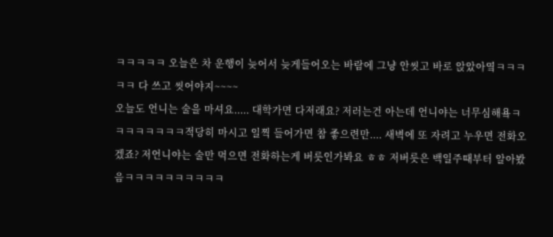ㅋㅋㅋㅋㅋ 오늘은 차 운행이 늦어서 늦게들어오는 바람에 그냥 안씻고 바로 앉았아옄ㅋㅋㅋㅋㅋ 다 쓰고 씻어야지~~~~
오늘도 언니는 술을 마셔요..... 대학가면 다저래요? 저러는건 아는데 언니야는 너무심해욬ㅋㅋㅋㅋㅋㅋㅋㅋ적당히 마시고 일찍 들어가면 참 좋으련만.... 새벽에 또 자려고 누우면 전화오겠죠? 저언니야는 술만 먹으면 전화하는게 버릇인가봐요 ㅎㅎ 저버릇은 백일주때부터 알아봤음ㅋㅋㅋㅋㅋㅋㅋㅋㅋㅋ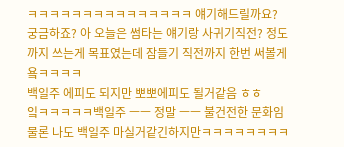ㅋㅋㅋㅋㅋㅋㅋㅋㅋㅋㅋㅋㅋㅋㅋ 얘기해드릴까요? 궁금하죠? 아 오늘은 썸타는 얘기랑 사귀기직전? 정도까지 쓰는게 목표였는데 잠들기 직전까지 한번 써볼게욬ㅋㅋㅋㅋ
백일주 에피도 되지만 뽀뽀에피도 될거같음 ㅎㅎ
잌ㅋㅋㅋㅋㅋ백일주 ㅡㅡ 정말 ㅡㅡ 불건전한 문화임 물론 나도 백일주 마실거같긴하지만ㅋㅋㅋㅋㅋㅋㅋㅋ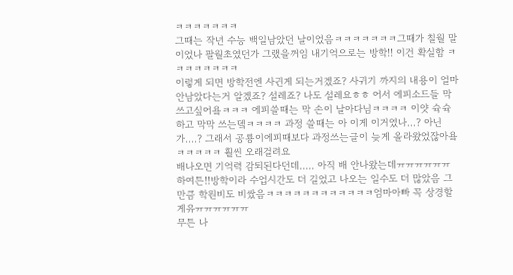ㅋㅋㅋㅋㅋㅋㅋ
그때는 작년 수능 백일남았던 날이었음ㅋㅋㅋㅋㅋㅋㅋ그때가 칠월 말이었나 팔월초였던가 그랬을꺼임 내기억으로는 방학!! 이건 확실함 ㅋㅋㅋㅋㅋㅋㅋㅋ
이렇게 되면 방학전엔 사귄게 되는거겠죠? 사귀기 까지의 내용이 얼마 안남았다는거 알겠죠? 설레죠? 나도 설레요ㅎㅎ 어서 에피소드들 막 쓰고싶어욬ㅋㅋㅋ 에피쓸때는 막 손이 날아다님ㅋㅋㅋㅋ 이얏 슉슉 하고 막막 쓰는뎈ㅋㅋㅋㅋ 과정 쓸때는 아 이게 이거였나...? 아닌가....? 그래서 공룡이에피때보다 과정쓰는글이 늦게 올라왔었잖아욬ㅋㅋㅋㅋㅋ 훨씬 오래걸려요
배나오면 기억력 감퇴된다던데..... 아직 배 안나왔는데ㅠㅠㅠㅠㅠㅠ
하여튼!!방학이라 수업시간도 더 길었고 나오는 일수도 더 많았음 그만큼 학원비도 비쌌음ㅋㅋㅋㅋㅋㅋㅋㅋㅋㅋㅋㅋ엄마아빠 꼭 상경할게유ㅠㅠㅠㅠㅠㅠ
무튼 나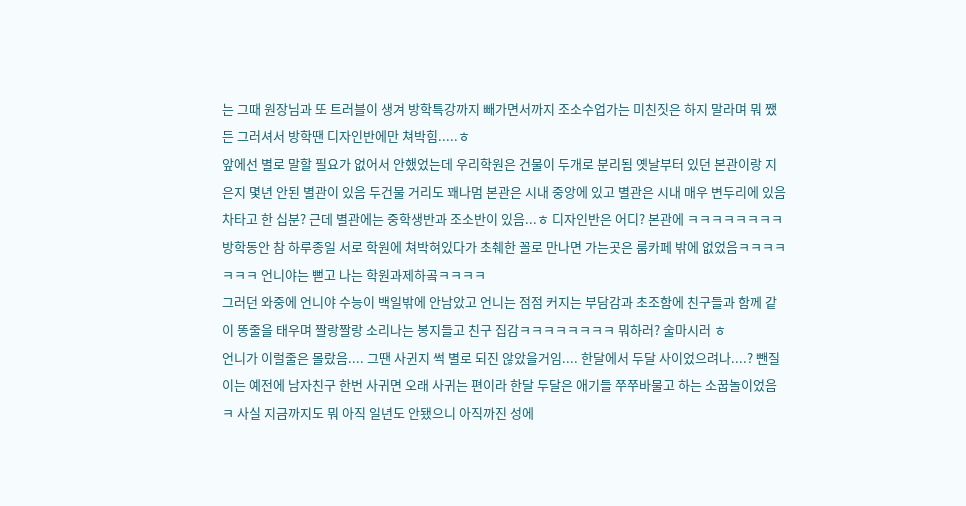는 그때 원장님과 또 트러블이 생겨 방학특강까지 빼가면서까지 조소수업가는 미친짓은 하지 말라며 뭐 쨌든 그러셔서 방학땐 디자인반에만 쳐박힘.....ㅎ
앞에선 별로 말할 필요가 없어서 안했었는데 우리학원은 건물이 두개로 분리됨 옛날부터 있던 본관이랑 지은지 몇년 안된 별관이 있음 두건물 거리도 꽤나멈 본관은 시내 중앙에 있고 별관은 시내 매우 변두리에 있음 차타고 한 십분? 근데 별관에는 중학생반과 조소반이 있음...ㅎ 디자인반은 어디? 본관에 ㅋㅋㅋㅋㅋㅋㅋㅋ 방학동안 참 하루종일 서로 학원에 쳐박혀있다가 초췌한 꼴로 만나면 가는곳은 룸카페 밖에 없었음ㅋㅋㅋㅋㅋㅋㅋ 언니야는 뻗고 나는 학원과제하곸ㅋㅋㅋㅋ
그러던 와중에 언니야 수능이 백일밖에 안남았고 언니는 점점 커지는 부담감과 초조함에 친구들과 함께 같이 똥줄을 태우며 짤랑짤랑 소리나는 봉지들고 친구 집감ㅋㅋㅋㅋㅋㅋㅋㅋ 뭐하러? 술마시러 ㅎ
언니가 이럴줄은 몰랐음.... 그땐 사귄지 썩 별로 되진 않았을거임.... 한달에서 두달 사이었으려나....? 뺀질이는 예전에 남자친구 한번 사귀면 오래 사귀는 편이라 한달 두달은 애기들 쭈쭈바물고 하는 소꿉놀이었음 ㅋ 사실 지금까지도 뭐 아직 일년도 안됐으니 아직까진 성에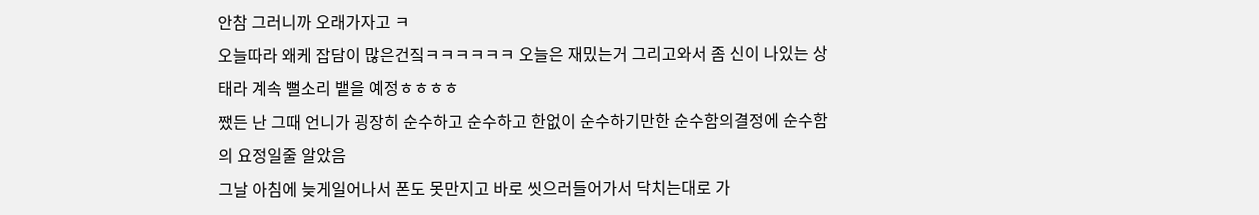안참 그러니까 오래가자고 ㅋ
오늘따라 왜케 잡담이 많은건짘ㅋㅋㅋㅋㅋㅋ 오늘은 재밌는거 그리고와서 좀 신이 나있는 상태라 계속 뻘소리 뱉을 예정ㅎㅎㅎㅎ
쨌든 난 그때 언니가 굉장히 순수하고 순수하고 한없이 순수하기만한 순수함의결정에 순수함의 요정일줄 알았음
그날 아침에 늦게일어나서 폰도 못만지고 바로 씻으러들어가서 닥치는대로 가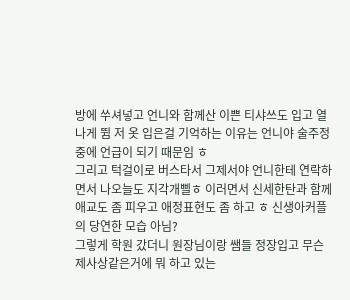방에 쑤셔넣고 언니와 함께산 이쁜 티샤쓰도 입고 열나게 뜀 저 옷 입은걸 기억하는 이유는 언니야 술주정중에 언급이 되기 때문임 ㅎ
그리고 턱걸이로 버스타서 그제서야 언니한테 연락하면서 나오늘도 지각개삘ㅎ 이러면서 신세한탄과 함께 애교도 좀 피우고 애정표현도 좀 하고 ㅎ 신생아커플의 당연한 모습 아님?
그렇게 학원 갔더니 원장님이랑 쌤들 정장입고 무슨 제사상같은거에 뭐 하고 있는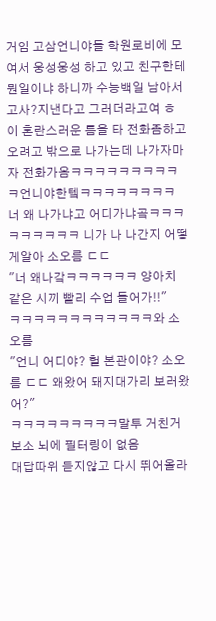거임 고삼언니야들 학원로비에 모여서 웅성웅성 하고 있고 친구한테 뭔일이냐 하니까 수능백일 남아서 고사?지낸다고 그러더라고여 ㅎ
이 혼란스러운 틈을 타 전화좀하고오려고 밖으로 나가는데 나가자마자 전화가옴ㅋㅋㅋㅋㅋㅋㅋㅋㅋㅋ언니야한텤ㅋㅋㅋㅋㅋㅋㅋㅋ 너 왜 나가냐고 어디가냐곸ㅋㅋㅋㅋㅋㅋㅋㅋㅋ 니가 나 나간지 어떻게알아 소오름 ㄷㄷ
"너 왜나갘ㅋㅋㅋㅋㅋㅋ 양아치 같은 시끼 빨리 수업 들어가!!"
ㅋㅋㅋㅋㅋㅋㅋㅋㅋㅋㅋㅋ와 소오름
"언니 어디야? 헐 본관이야? 소오름 ㄷㄷ 왜왔어 돼지대가리 보러왔어?"
ㅋㅋㅋㅋㅋㅋㅋㅋㅋ말투 거친거보소 뇌에 필터링이 없음
대답따위 듣지않고 다시 뛰어올라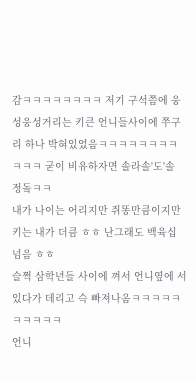감ㅋㅋㅋㅋㅋㅋㅋㅋ 저기 구석쯤에 웅성웅성거리는 키큰 언니들사이에 쭈구리 하나 박혀있었음ㅋㅋㅋㅋㅋㅋㅋㅋㅋㅋㅋ 굳이 비유하자면 솔라솔'도'솔 정돜ㅋㅋ
내가 나이는 어리지만 쥐똥만큼이지만 키는 내가 더큼 ㅎㅎ 난그래도 백육십 넘음 ㅎㅎ
슬쩍 삼학년들 사이에 껴서 언니옆에 서있다가 데리고 슥 빠져나옴ㅋㅋㅋㅋㅋㅋㅋㅋㅋㅋ
언니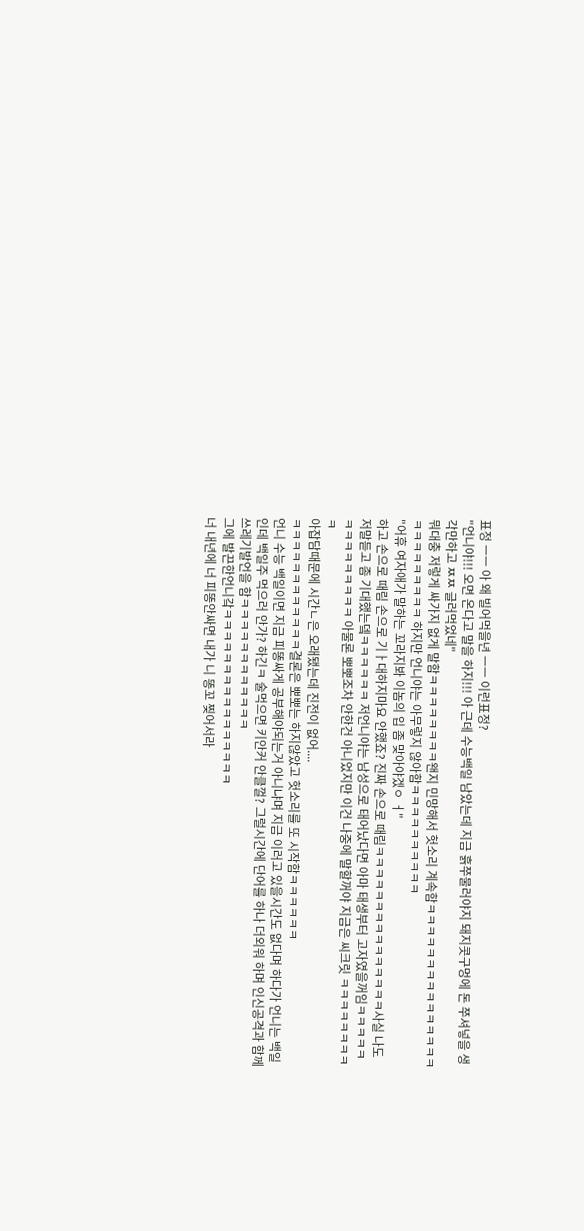표정 ㅡㅡ 아 왜 빌어먹을년 ㅡㅡ 이런표정?
"언니야!!! 오면 온다고 말을 하지!!! 아 근데 수능백일 남았는데 지금 흙쭈물러야지 돼지콧구멍에 돈 쭈셔넣을 생각만하고 ㅉㅉ 글러먹었네"
뭐대충 저렇게 싸가지 없게 말함ㅋㅋㅋㅋㅋㅋㅋㅋ왠지 민망해서 헛소리 계속함ㅋㅋㅋㅋㅋㅋㅋㅋㅋㅋㅋㅋㅋㅋㅋㅋㅋㅋㅋㅋㅋㅋㅋㅋ 하지만 언니야는 아무렇지 않아함ㅋㅋㅋㅋㅋㅋㅋㅋㅋㅋ
"어휴 여자애가 말하는 꼬라지봐 이놈의 입 좀 맞아야겠ㅇ ㅓ"
하고 손으로 때림 손으로 기ㅏ대하지마요 안했죠? 진짜 손으로 때림ㅋㅋㅋㅋㅋㅋㅋㅋㅋㅋㅋㅋㅋㅋㅋ사실 나도 저말듣고 좀 기대했는뎈ㅋㅋㅋㅋㅋㅋ 저언니야는 남성으로 태어났다면 아마 태생부터 고자였을꺼임ㅋㅋㅋㅋㅋㅋㅋㅋㅋㅋㅋㅋㅋㅋ 아물론 뽀뽀조차 안한건 아니었지만 이건 나중에 말할꺼야 지금은 씨크릿 ㅋㅋㅋㅋㅋㅋㅋㅋㅋ
아잡담때문에 시간ㄴ은 오래됐는데 진전이 없어....
ㅋㅋㅋㅋㅋㅋㅋㅋㅋㅋㅋㅋ결론은 뽀뽀는 하지않았고 헛소리를 또 시작함ㅋㅋㅋㅋㅋㅋ
언니 수능 백일이면 지금 피똥싸게 공부해야되는거 아니냐며 지금 이러고 있을시간도 없다며 하다가 언니는 백일인데 백일주 먹으러 안가? 하긴ㅋ 술먹으면 키안커 안클껄? 그럴시간에 단어를 하나 더외워 하며 인신공격과 함께 쓰레기발언을 함ㅋㅋㅋㅋㅋㅋㅋㅋㅋㅋㅋㅋ
그에 발끈한언니갘ㅋㅋㅋㅋㅋㅋㅋㅋㅋㅋㅋㅋㅋㅋㅋㅋ
너 내년에 너 피똥안싸면 내가 니 똥꼬 찢어서라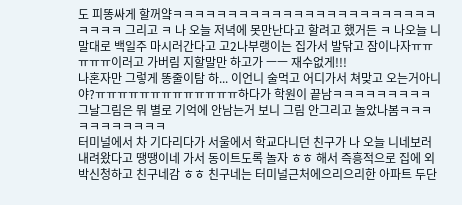도 피똥싸게 할꺼얔ㅋㅋㅋㅋㅋㅋㅋㅋㅋㅋㅋㅋㅋㅋㅋㅋㅋㅋㅋㅋㅋㅋㅋㅋㅋㅋㅋㅋ 그리고 ㅋ 나 오늘 저녁에 못만난다고 할려고 했거든 ㅋ 나오늘 니말대로 백일주 마시러간다고 고2나부랭이는 집가서 발닦고 잠이나자ㅠㅠㅠㅠㅠ이러고 가버림 지할말만 하고가 ㅡㅡ 재수없게!!!
나혼자만 그렇게 똥줄이탐 하... 이언니 술먹고 어디가서 쳐맞고 오는거아니야?ㅠㅠㅠㅠㅠㅠㅠㅠㅠㅠㅠㅠㅠ하다가 학원이 끝남ㅋㅋㅋㅋㅋㅋㅋㅋㅋ 그날그림은 뭐 별로 기억에 안남는거 보니 그림 안그리고 놀았나봄ㅋㅋㅋㅋㅋㅋㅋㅋㅋㅋㅋ
터미널에서 차 기다리다가 서울에서 학교다니던 친구가 나 오늘 니네보러 내려왔다고 땡땡이네 가서 동이트도록 놀자 ㅎㅎ 해서 즉흥적으로 집에 외박신청하고 친구네감 ㅎㅎ 친구네는 터미널근처에으리으리한 아파트 두단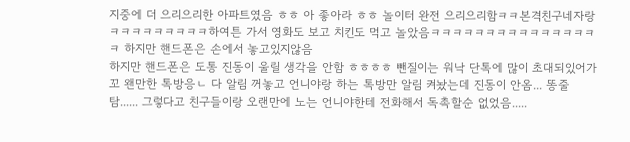지중에 더 으리으리한 아파트였음 ㅎㅎ 아 좋아라 ㅎㅎ 놀이터 완전 으리으리함ㅋㅋ본격친구네자랑ㅋㅋㅋㅋㅋㅋㅋㅋㅋ하여튼 가서 영화도 보고 치킨도 먹고 놀았음ㅋㅋㅋㅋㅋㅋㅋㅋㅋㅋㅋㅋㅋㅋㅋㅋ 하지만 핸드폰은 손에서 놓고있지않음
하지만 핸드폰은 도통 진동이 울릴 생각을 안함 ㅎㅎㅎㅎ 뺀질이는 워낙 단톡에 많이 초대되있어가꼬 왠만한 톡방응ㄴ 다 알림 꺼놓고 언니야랑 하는 톡방만 알림 켜놨는데 진동이 안옴... 똥줄탐...... 그렇다고 친구들이랑 오랜만에 노는 언니야한테 전화해서 독촉할순 없었음.....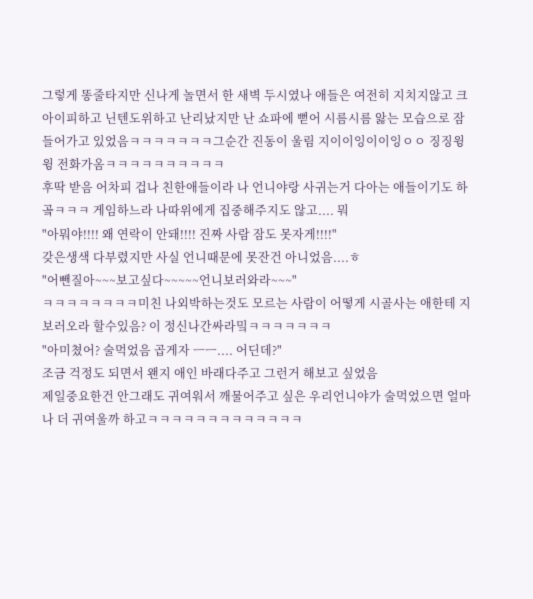그렇게 똥줄타지만 신나게 놀면서 한 새벽 두시였나 애들은 여전히 지치지않고 크아이피하고 닌텐도위하고 난리났지만 난 쇼파에 뻗어 시름시름 앓는 모습으로 잠들어가고 있었음ㅋㅋㅋㅋㅋㅋㅋ그순간 진동이 울림 지이이잉이이잉ㅇㅇ 징징윙윙 전화가옴ㅋㅋㅋㅋㅋㅋㅋㅋㅋㅋ
후딱 받음 어차피 겁나 친한애들이라 나 언니야랑 사귀는거 다아는 애들이기도 하곸ㅋㅋㅋ 게임하느라 나따위에게 집중해주지도 않고.... 뭐
"아뭐야!!!! 왜 연락이 안돼!!!! 진짜 사람 잠도 못자게!!!!"
갖은생색 다부렸지만 사실 언니때문에 못잔건 아니었음....ㅎ
"어뺀질아~~~보고싶다~~~~~언니보러와라~~~"
ㅋㅋㅋㅋㅋㅋㅋㅋ미친 나외박하는것도 모르는 사람이 어떻게 시골사는 애한테 지 보러오라 할수있음? 이 정신나간싸라밐ㅋㅋㅋㅋㅋㅋㅋ
"아미쳤어? 술먹었음 곱게자 ㅡㅡ.... 어딘데?"
조금 걱정도 되면서 왠지 애인 바래다주고 그런거 해보고 싶었음
제일중요한건 안그래도 귀여워서 깨물어주고 싶은 우리언니야가 술먹었으면 얼마나 더 귀여울까 하고ㅋㅋㅋㅋㅋㅋㅋㅋㅋㅋㅋㅋㅋ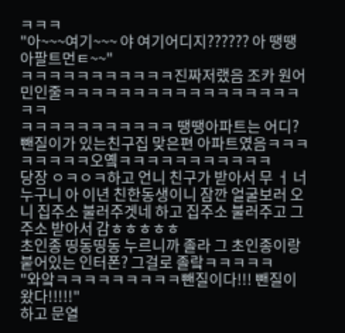ㅋㅋㅋ
"아~~~여기~~~ 야 여기어디지?????? 아 땡땡 아팔트먼ㅌ~~"
ㅋㅋㅋㅋㅋㅋㅋㅋㅋㅋㅋ진짜저랬음 조카 원어민인줄ㅋㅋㅋㅋㅋㅋㅋㅋㅋㅋㅋㅋㅋㅋㅋㅋㅋㅋㅋ
ㅋㅋㅋㅋㅋㅋㅋㅋㅋㅋㅋ 땡땡아파트는 어디? 뺀질이가 있는친구집 맞은편 아파트였음ㅋㅋㅋㅋㅋㅋㅋㅋ오옠ㅋㅋㅋㅋㅋㅋㅋㅋㅋㅋㅋ
당장 ㅇㅋㅇㅋ하고 언니 친구가 받아서 무 ㅓ 너 누구니 아 이년 친한동생이니 잠깐 얼굴보러 오니 집주소 불러주겟네 하고 집주소 불러주고 그주소 받아서 감ㅎㅎㅎㅎㅎ
초인종 띵동띵동 누르니까 졸라 그 초인종이랑 붙어있는 인터폰? 그걸로 졸랔ㅋㅋㅋㅋㅋ
"와앜ㅋㅋㅋㅋㅋㅋㅋㅋㅋ뺀질이다!!! 뺀질이 왔다!!!!!"
하고 문열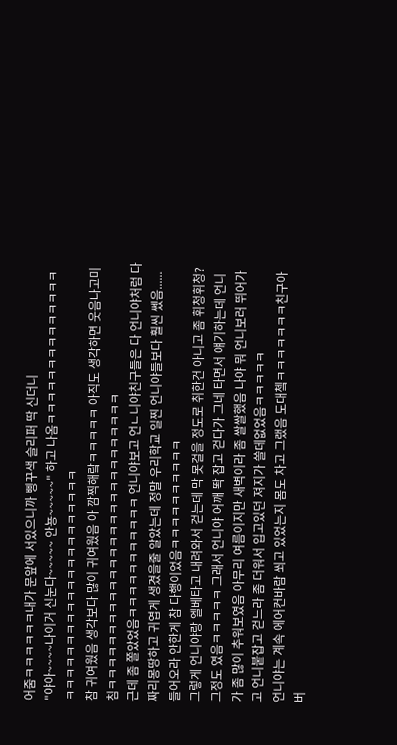어줌ㅋㅋㅋㅋㅋㅋ내가 문앞에 서있으니까 삥꾸색 슬리퍼 딱 신더니
"야아~~~~나이거 신눈다~~~~~ 안뇽~~~~~" 하고 나옴ㅋㅋㅋㅋㅋㅋㅋㅋㅋㅋㅋㅋㅋㅋㅋㅋㅋㅋㅋㅋㅋㅋㅋㅋㅋㅋㅋㅋㅋㅋㅋㅋㅋㅋㅋ
참 귀여웠음 생각보다 많이 귀여웠음 아 깜찍해랔ㅋㅋㅋㅋㅋ 아직도 생각하면 웃음나고미침ㅋㅋㅋㅋㅋㅋㅋㅋㅋㅋㅋㅋㅋㅋㅋㅋㅋㅋㅋㅋㅋㅋㅋㅋㅋㅋㅋ
근데 좀 쫄았었음ㅋㅋㅋㅋㅋㅋㅋㅋㅋㅋㅋ 언니야보고 언ㄴ니야친구들은 다 언니야처럼 다 짜리몽땅하고 귀엽게 생겼을줄 알았는데 정말 우리학교 일찐 언니야들보다 훨씬 쎘음......
들어오라 안한게 참 다행이었음ㅋㅋㅋㅋㅋㅋㅋㅋㅋㅋ
그렇게 언니야랑 엘베타고 내려와서 걷는데 막 못걸을 정도로 취한건 아니고 좀 휘청휘청? 그정도 였음ㅋㅋㅋㅋㅋ 그래서 언니야 어깨 똭 잡고 걷다가 그네 타면서 얘기하는데 언니가 좀 많이 추워보였음 아무리 여름이지만 새벽이라 좀 쌀쌀했음 나야 뭐 언니보러 뛰어가고 언니붙잡고 걷느라 좀 더워서 입고있던 져지가 쓸데없었음ㅋㅋㅋㅋㅋ
언니야는 계속 에어컨바람 쐬고 있었는지 몸도 차고 그랬음 도대쳌ㅋㅋㅋㅋㅋㅋㅋ친구아버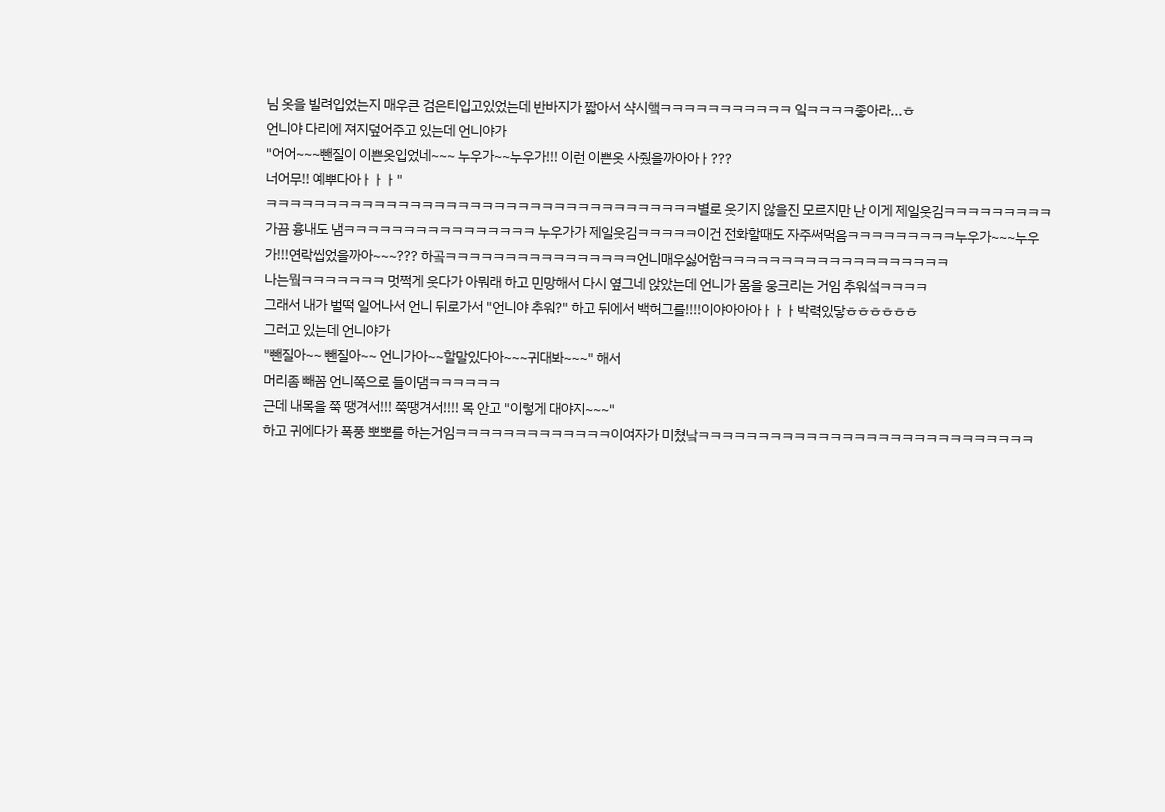님 옷을 빌려입었는지 매우큰 검은티입고있었는데 반바지가 짧아서 샥시햌ㅋㅋㅋㅋㅋㅋㅋㅋㅋㅋㅋ 잌ㅋㅋㅋㅋ좋아라...ㅎ
언니야 다리에 져지덮어주고 있는데 언니야가
"어어~~~뺀질이 이쁜옷입었네~~~ 누우가~~누우가!!! 이런 이쁜옷 사줬을까아아ㅏ???
너어무!! 예뿌다아ㅏㅏㅏ"
ㅋㅋㅋㅋㅋㅋㅋㅋㅋㅋㅋㅋㅋㅋㅋㅋㅋㅋㅋㅋㅋㅋㅋㅋㅋㅋㅋㅋㅋㅋㅋㅋㅋㅋㅋㅋ별로 웃기지 않을진 모르지만 난 이게 제일웃김ㅋㅋㅋㅋㅋㅋㅋㅋㅋ가끔 흉내도 냄ㅋㅋㅋㅋㅋㅋㅋㅋㅋㅋㅋㅋㅋㅋㅋㅋ 누우가가 제일웃김ㅋㅋㅋㅋㅋ이건 전화할때도 자주써먹음ㅋㅋㅋㅋㅋㅋㅋㅋㅋ누우가~~~누우가!!!연락씹었을까아~~~??? 하곸ㅋㅋㅋㅋㅋㅋㅋㅋㅋㅋㅋㅋㅋㅋㅋㅋ언니매우싫어함ㅋㅋㅋㅋㅋㅋㅋㅋㅋㅋㅋㅋㅋㅋㅋㅋㅋㅋㅋ
나는뭨ㅋㅋㅋㅋㅋㅋㅋ 멋쩍게 웃다가 아뭐래 하고 민망해서 다시 옆그네 앉았는데 언니가 몸을 웅크리는 거임 추워섴ㅋㅋㅋㅋ
그래서 내가 벌떡 일어나서 언니 뒤로가서 "언니야 추워?" 하고 뒤에서 백허그를!!!!이야아아아ㅏㅏㅏ박력있닿ㅎㅎㅎㅎㅎㅎ
그러고 있는데 언니야가
"뺀질아~~ 뺀질아~~ 언니가아~~할말있다아~~~귀대봐~~~" 해서
머리좀 빼꼼 언니쪽으로 들이댐ㅋㅋㅋㅋㅋㅋ
근데 내목을 쭉 땡겨서!!! 쭉땡겨서!!!! 목 안고 "이렇게 대야지~~~"
하고 귀에다가 폭풍 뽀뽀를 하는거임ㅋㅋㅋㅋㅋㅋㅋㅋㅋㅋㅋㅋㅋ이여자가 미쳤낰ㅋㅋㅋㅋㅋㅋㅋㅋㅋㅋㅋㅋㅋㅋㅋㅋㅋㅋㅋㅋㅋㅋㅋㅋㅋㅋㅋㅋ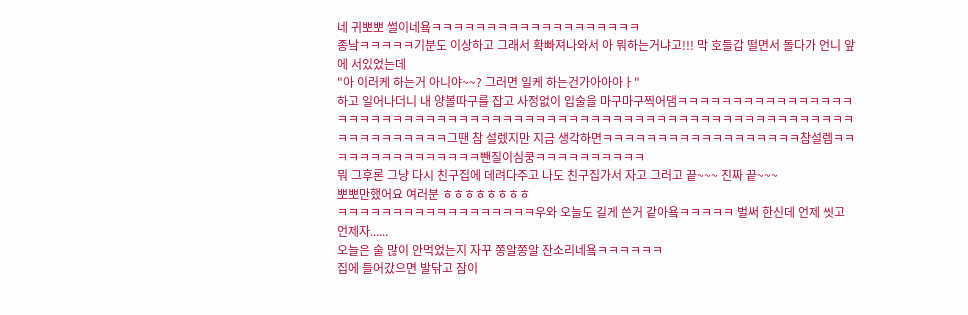네 귀뽀뽀 썰이네욬ㅋㅋㅋㅋㅋㅋㅋㅋㅋㅋㅋㅋㅋㅋㅋㅋㅋㅋㅋ
종낰ㅋㅋㅋㅋㅋ기분도 이상하고 그래서 확빠져나와서 아 뭐하는거냐고!!! 막 호들갑 떨면서 돌다가 언니 앞에 서있었는데
"아 이러케 하는거 아니야~~? 그러면 일케 하는건가아아아ㅏ"
하고 일어나더니 내 양볼따구를 잡고 사정없이 입술을 마구마구찍어댐ㅋㅋㅋㅋㅋㅋㅋㅋㅋㅋㅋㅋㅋㅋㅋㅋㅋㅋㅋㅋㅋㅋㅋㅋㅋㅋㅋㅋㅋㅋㅋㅋㅋㅋㅋㅋㅋㅋㅋㅋㅋㅋㅋㅋㅋㅋㅋㅋㅋㅋㅋㅋㅋㅋㅋㅋㅋㅋㅋㅋㅋㅋㅋㅋㅋㅋㅋㅋㅋㅋㅋㅋㅋ그땐 참 설렜지만 지금 생각하면ㅋㅋㅋㅋㅋㅋㅋㅋㅋㅋㅋㅋㅋㅋㅋㅋㅋㅋ참설렘ㅋㅋㅋㅋㅋㅋㅋㅋㅋㅋㅋㅋㅋㅋㅋ뺀질이심쿵ㅋㅋㅋㅋㅋㅋㅋㅋㅋㅋ
뭐 그후론 그냥 다시 친구집에 데려다주고 나도 친구집가서 자고 그러고 끝~~~ 진짜 끝~~~
뽀뽀만했어요 여러분 ㅎㅎㅎㅎㅎㅎㅎㅎ
ㅋㅋㅋㅋㅋㅋㅋㅋㅋㅋㅋㅋㅋㅋㅋㅋㅋㅋ우와 오늘도 길게 쓴거 같아욬ㅋㅋㅋㅋㅋ 벌써 한신데 언제 씻고 언제자......
오늘은 술 많이 안먹었는지 자꾸 쫑알쫑알 잔소리네욬ㅋㅋㅋㅋㅋㅋ
집에 들어갔으면 발닦고 잠이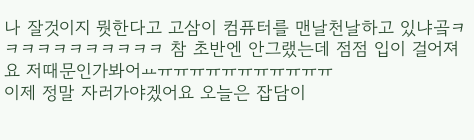나 잘것이지 뭣한다고 고삼이 컴퓨터를 맨날천날하고 있냐곸ㅋㅋㅋㅋㅋㅋㅋㅋㅋㅋㅋ 참 초반엔 안그랬는데 점점 입이 걸어져요 저때문인가봐어ㅛㅠㅠㅠㅠㅠㅠㅠㅠㅠㅠㅠ
이제 정말 자러가야겠어요 오늘은 잡담이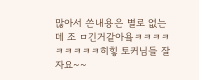많아서 쓴내용은 별로 없는데 조 ㅁ긴거같아욬ㅋㅋㅋㅋㅋㅋㅋㅋㅋ히힣 토커님들 잘자요~~